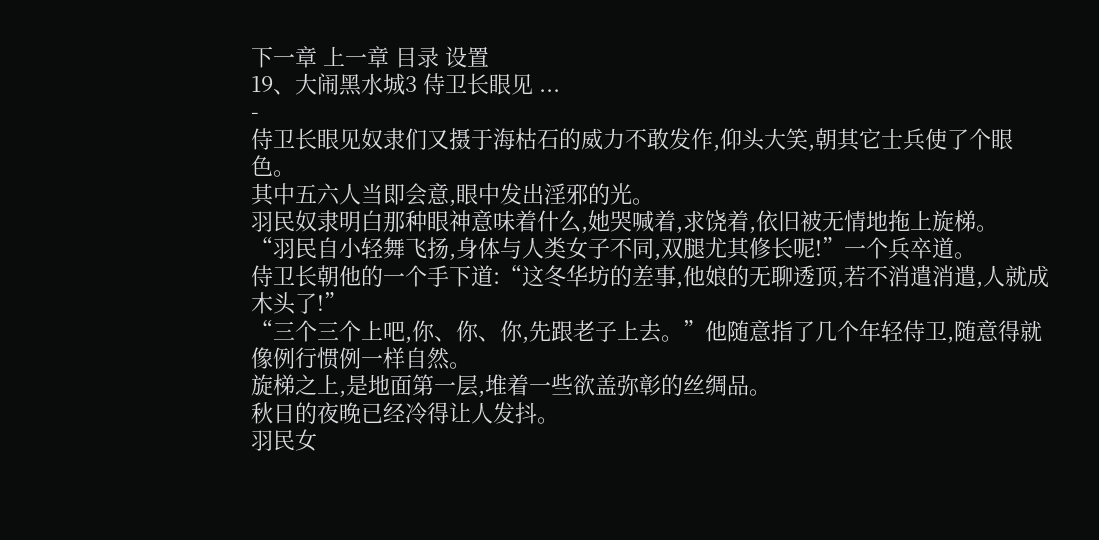下一章 上一章 目录 设置
19、大闹黑水城3 侍卫长眼见 ...
-
侍卫长眼见奴隶们又摄于海枯石的威力不敢发作,仰头大笑,朝其它士兵使了个眼色。
其中五六人当即会意,眼中发出淫邪的光。
羽民奴隶明白那种眼神意味着什么,她哭喊着,求饶着,依旧被无情地拖上旋梯。
“羽民自小轻舞飞扬,身体与人类女子不同,双腿尤其修长呢!”一个兵卒道。
侍卫长朝他的一个手下道:“这冬华坊的差事,他娘的无聊透顶,若不消遣消遣,人就成木头了!”
“三个三个上吧,你、你、你,先跟老子上去。”他随意指了几个年轻侍卫,随意得就像例行惯例一样自然。
旋梯之上,是地面第一层,堆着一些欲盖弥彰的丝绸品。
秋日的夜晚已经冷得让人发抖。
羽民女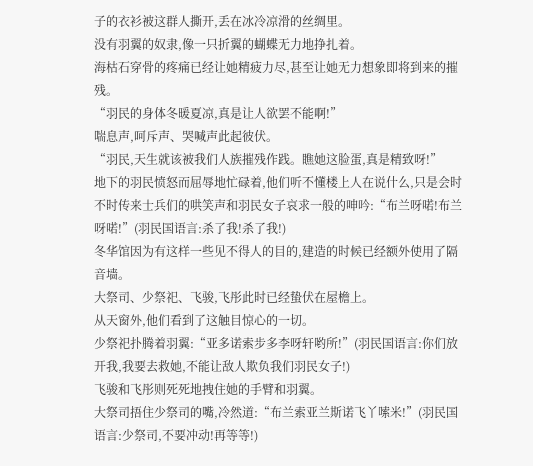子的衣衫被这群人撕开,丢在冰冷凉滑的丝绸里。
没有羽翼的奴隶,像一只折翼的蝴蝶无力地挣扎着。
海枯石穿骨的疼痛已经让她精疲力尽,甚至让她无力想象即将到来的摧残。
“羽民的身体冬暖夏凉,真是让人欲罢不能啊!”
喘息声,呵斥声、哭喊声此起彼伏。
“羽民,天生就该被我们人族摧残作践。瞧她这脸蛋,真是精致呀!”
地下的羽民愤怒而屈辱地忙碌着,他们听不懂楼上人在说什么,只是会时不时传来士兵们的哄笑声和羽民女子哀求一般的呻吟:“布兰呀喏!布兰呀喏!”(羽民国语言:杀了我!杀了我!)
冬华馆因为有这样一些见不得人的目的,建造的时候已经额外使用了隔音墙。
大祭司、少祭祀、飞骏,飞彤此时已经蛰伏在屋檐上。
从天窗外,他们看到了这触目惊心的一切。
少祭祀扑腾着羽翼:“亚多诺索步多李呀轩哟所!”(羽民国语言:你们放开我,我要去救她,不能让敌人欺负我们羽民女子!)
飞骏和飞彤则死死地拽住她的手臂和羽翼。
大祭司捂住少祭司的嘴,冷然道:“布兰索亚兰斯诺飞丫嗦米!”(羽民国语言:少祭司,不要冲动!再等等!)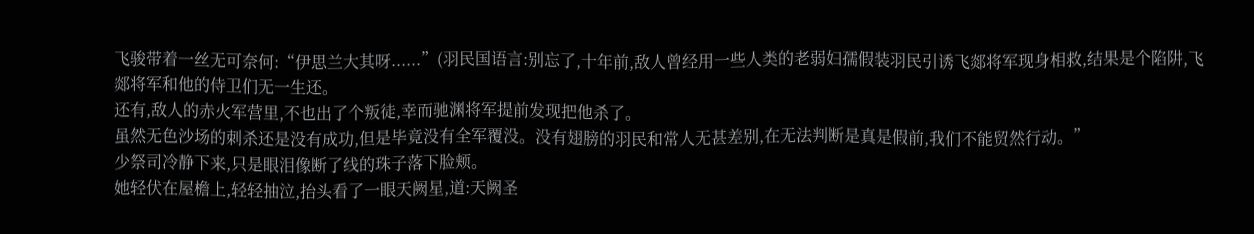飞骏带着一丝无可奈何:“伊思兰大其呀......”(羽民国语言:别忘了,十年前,敌人曾经用一些人类的老弱妇孺假装羽民引诱飞郯将军现身相救,结果是个陷阱,飞郯将军和他的侍卫们无一生还。
还有,敌人的赤火军营里,不也出了个叛徒,幸而驰渊将军提前发现把他杀了。
虽然无色沙场的刺杀还是没有成功,但是毕竟没有全军覆没。没有翅膀的羽民和常人无甚差别,在无法判断是真是假前,我们不能贸然行动。”
少祭司冷静下来,只是眼泪像断了线的珠子落下脸颊。
她轻伏在屋檐上,轻轻抽泣,抬头看了一眼天阙星,道:天阙圣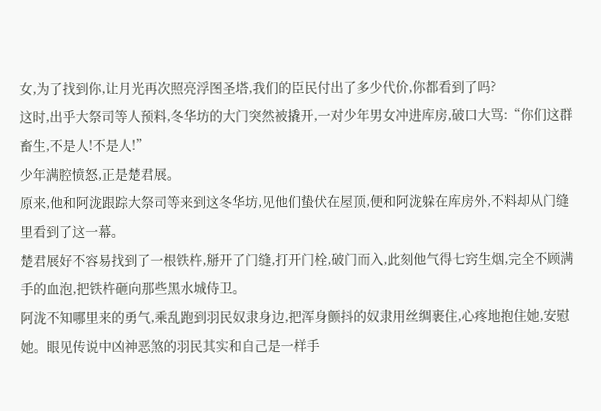女,为了找到你,让月光再次照亮浮图圣塔,我们的臣民付出了多少代价,你都看到了吗?
这时,出乎大祭司等人预料,冬华坊的大门突然被撬开,一对少年男女冲进库房,破口大骂:“你们这群畜生,不是人!不是人!”
少年满腔愤怒,正是楚君展。
原来,他和阿泷跟踪大祭司等来到这冬华坊,见他们蛰伏在屋顶,便和阿泷躲在库房外,不料却从门缝里看到了这一幕。
楚君展好不容易找到了一根铁杵,掰开了门缝,打开门栓,破门而入,此刻他气得七窍生烟,完全不顾满手的血泡,把铁杵砸向那些黑水城侍卫。
阿泷不知哪里来的勇气,乘乱跑到羽民奴隶身边,把浑身颤抖的奴隶用丝绸裹住,心疼地抱住她,安慰她。眼见传说中凶神恶煞的羽民其实和自己是一样手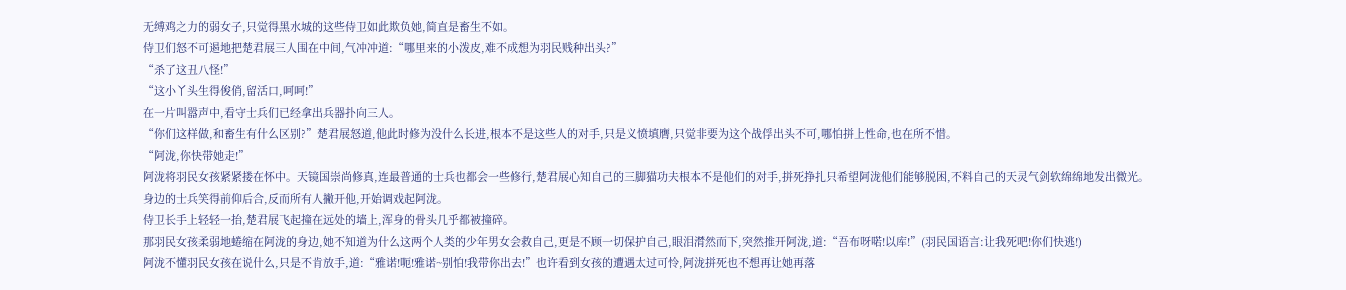无缚鸡之力的弱女子,只觉得黑水城的这些侍卫如此欺负她,简直是畜生不如。
侍卫们怒不可遏地把楚君展三人围在中间,气冲冲道:“哪里来的小泼皮,难不成想为羽民贱种出头?”
“杀了这丑八怪!”
“这小丫头生得俊俏,留活口,呵呵!”
在一片叫嚣声中,看守士兵们已经拿出兵器扑向三人。
“你们这样做,和畜生有什么区别?”楚君展怒道,他此时修为没什么长进,根本不是这些人的对手,只是义愤填膺,只觉非要为这个战俘出头不可,哪怕拼上性命,也在所不惜。
“阿泷,你快带她走!”
阿泷将羽民女孩紧紧搂在怀中。天镜国崇尚修真,连最普通的士兵也都会一些修行,楚君展心知自己的三脚猫功夫根本不是他们的对手,拼死挣扎只希望阿泷他们能够脱困,不料自己的天灵气剑软绵绵地发出微光。
身边的士兵笑得前仰后合,反而所有人撇开他,开始调戏起阿泷。
侍卫长手上轻轻一抬,楚君展飞起撞在远处的墙上,浑身的骨头几乎都被撞碎。
那羽民女孩柔弱地蜷缩在阿泷的身边,她不知道为什么这两个人类的少年男女会救自己,更是不顾一切保护自己,眼泪潸然而下,突然推开阿泷,道:“吾布呀喏!以库!”(羽民国语言:让我死吧!你们快逃!)
阿泷不懂羽民女孩在说什么,只是不肯放手,道:“雅诺!呃!雅诺~别怕!我带你出去!”也许看到女孩的遭遇太过可怜,阿泷拼死也不想再让她再落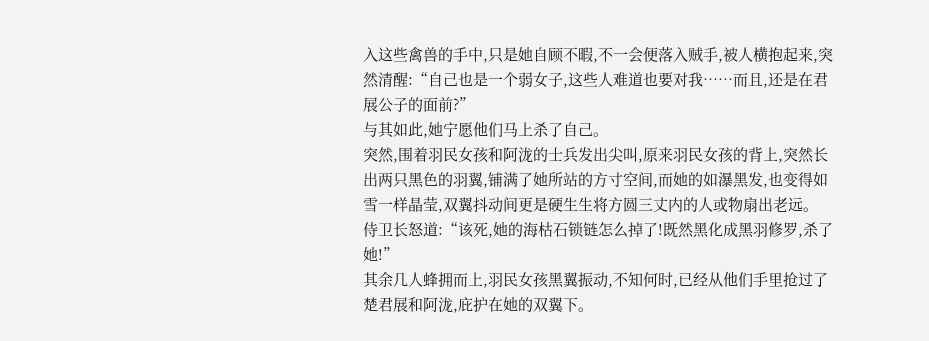入这些禽兽的手中,只是她自顾不暇,不一会便落入贼手,被人横抱起来,突然清醒:“自己也是一个弱女子,这些人难道也要对我……而且,还是在君展公子的面前?”
与其如此,她宁愿他们马上杀了自己。
突然,围着羽民女孩和阿泷的士兵发出尖叫,原来羽民女孩的背上,突然长出两只黑色的羽翼,铺满了她所站的方寸空间,而她的如瀑黑发,也变得如雪一样晶莹,双翼抖动间更是硬生生将方圆三丈内的人或物扇出老远。
侍卫长怒道:“该死,她的海枯石锁链怎么掉了!既然黑化成黑羽修罗,杀了她!”
其余几人蜂拥而上,羽民女孩黑翼振动,不知何时,已经从他们手里抢过了楚君展和阿泷,庇护在她的双翼下。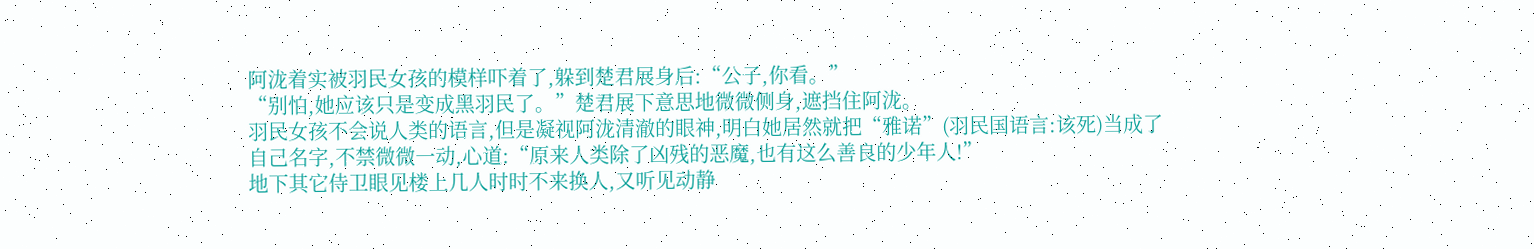阿泷着实被羽民女孩的模样吓着了,躲到楚君展身后:“公子,你看。”
“别怕,她应该只是变成黑羽民了。”楚君展下意思地微微侧身,遮挡住阿泷。
羽民女孩不会说人类的语言,但是凝视阿泷清澈的眼神,明白她居然就把“雅诺”(羽民国语言:该死)当成了自己名字,不禁微微一动,心道:“原来人类除了凶残的恶魔,也有这么善良的少年人!”
地下其它侍卫眼见楼上几人时时不来换人,又听见动静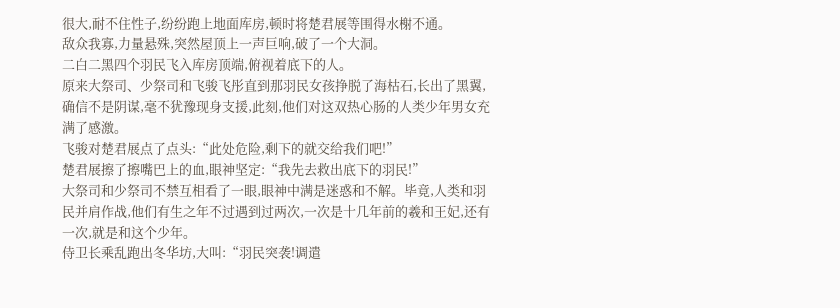很大,耐不住性子,纷纷跑上地面库房,顿时将楚君展等围得水榭不通。
敌众我寡,力量悬殊,突然屋顶上一声巨响,破了一个大洞。
二白二黑四个羽民飞入库房顶端,俯视着底下的人。
原来大祭司、少祭司和飞骏飞彤直到那羽民女孩挣脱了海枯石,长出了黑翼,确信不是阴谋,毫不犹豫现身支援,此刻,他们对这双热心肠的人类少年男女充满了感激。
飞骏对楚君展点了点头:“此处危险,剩下的就交给我们吧!”
楚君展擦了擦嘴巴上的血,眼神坚定:“我先去救出底下的羽民!”
大祭司和少祭司不禁互相看了一眼,眼神中满是迷惑和不解。毕竟,人类和羽民并肩作战,他们有生之年不过遇到过两次,一次是十几年前的羲和王妃,还有一次,就是和这个少年。
侍卫长乘乱跑出冬华坊,大叫:“羽民突袭!调遣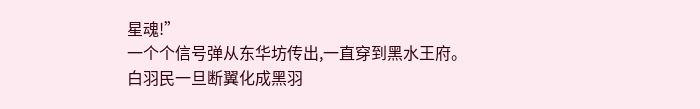星魂!”
一个个信号弹从东华坊传出,一直穿到黑水王府。
白羽民一旦断翼化成黑羽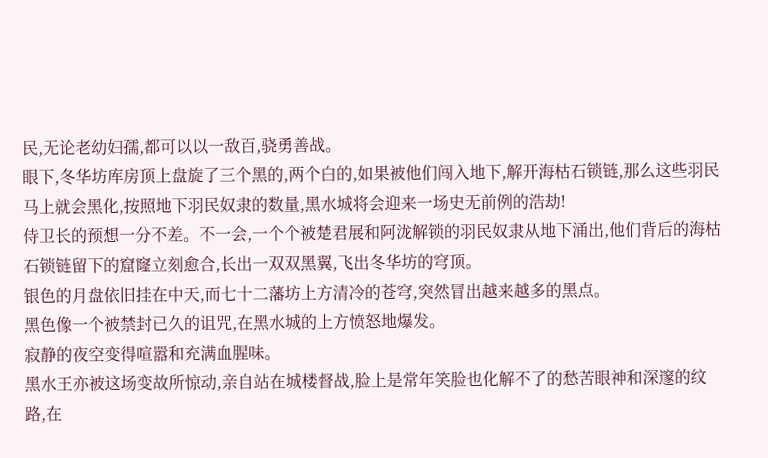民,无论老幼妇孺,都可以以一敌百,骁勇善战。
眼下,冬华坊库房顶上盘旋了三个黑的,两个白的,如果被他们闯入地下,解开海枯石锁链,那么这些羽民马上就会黑化,按照地下羽民奴隶的数量,黑水城将会迎来一场史无前例的浩劫!
侍卫长的预想一分不差。不一会,一个个被楚君展和阿泷解锁的羽民奴隶从地下涌出,他们背后的海枯石锁链留下的窟窿立刻愈合,长出一双双黑翼,飞出冬华坊的穹顶。
银色的月盘依旧挂在中天,而七十二藩坊上方清冷的苍穹,突然冒出越来越多的黑点。
黑色像一个被禁封已久的诅咒,在黑水城的上方愤怒地爆发。
寂静的夜空变得喧嚣和充满血腥味。
黑水王亦被这场变故所惊动,亲自站在城楼督战,脸上是常年笑脸也化解不了的愁苦眼神和深邃的纹路,在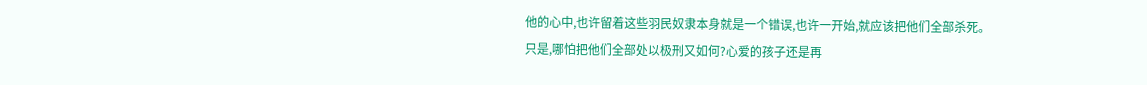他的心中,也许留着这些羽民奴隶本身就是一个错误,也许一开始,就应该把他们全部杀死。
只是,哪怕把他们全部处以极刑又如何?心爱的孩子还是再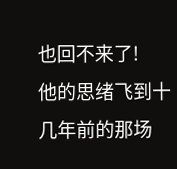也回不来了!
他的思绪飞到十几年前的那场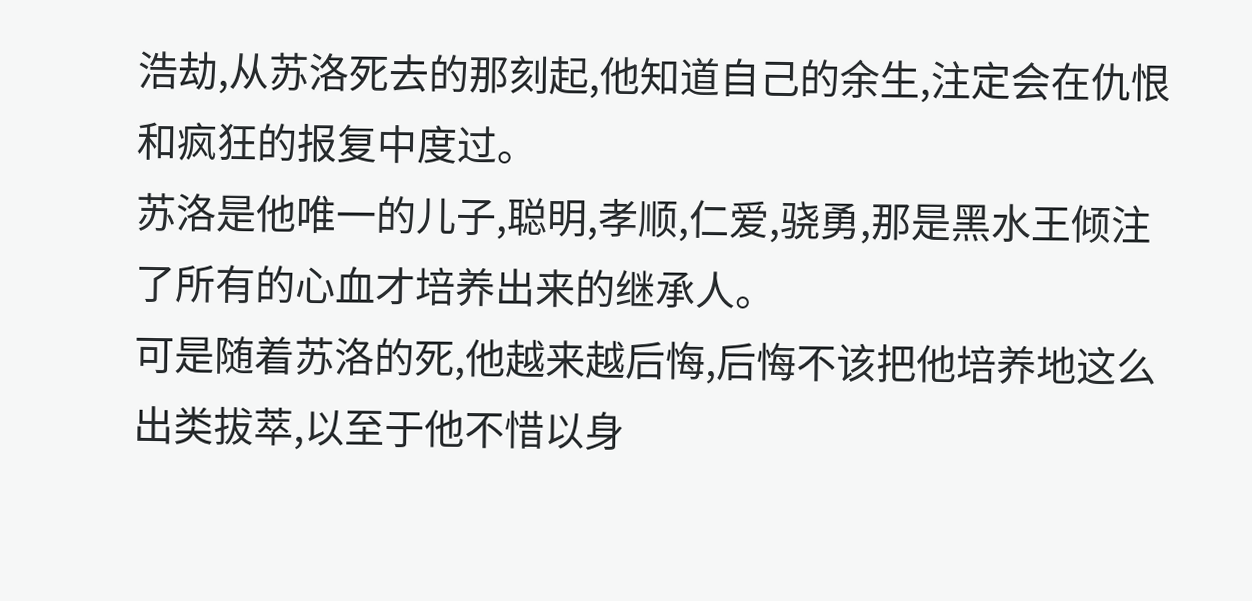浩劫,从苏洛死去的那刻起,他知道自己的余生,注定会在仇恨和疯狂的报复中度过。
苏洛是他唯一的儿子,聪明,孝顺,仁爱,骁勇,那是黑水王倾注了所有的心血才培养出来的继承人。
可是随着苏洛的死,他越来越后悔,后悔不该把他培养地这么出类拔萃,以至于他不惜以身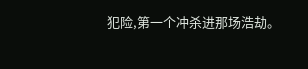犯险,第一个冲杀进那场浩劫。